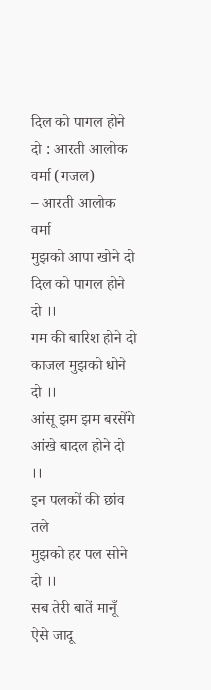दिल को पागल होने दो : आरती आलोक वर्मा (गजल)
– आरती आलोक वर्मा
मुझको आपा खोने दो
दिल को पागल होने दो ।।
गम की बारिश होने दो
काजल मुझको धोने दो ।।
आंसू झम झम बरसेंगे
आंखे बादल होने दो ।।
इन पलकों की छांव तले
मुझको हर पल सोने दो ।।
सब तेरी बातें मानूँ
ऐसे जादू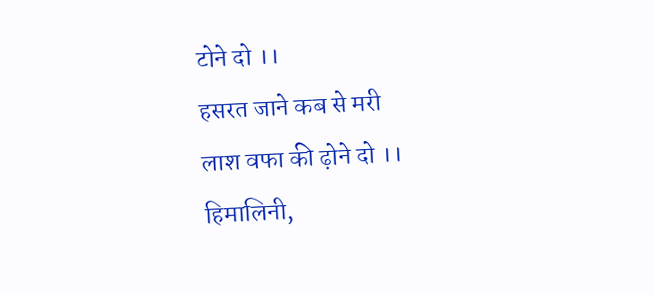टोने दो ।।
हसरत जाने कब से मरी
लाश वफा की ढ़ोने दो ।।
हिमालिनी,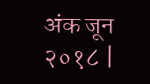अंक जून २०१८ |